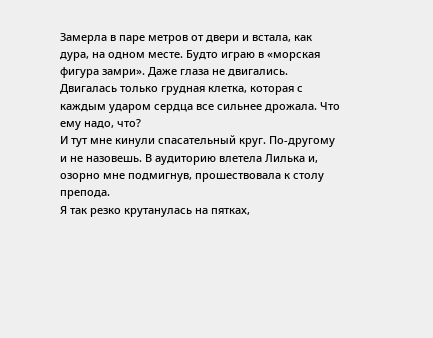Замерла в паре метров от двери и встала, как дура, на одном месте. Будто играю в «морская фигура замри». Даже глаза не двигались. Двигалась только грудная клетка, которая с каждым ударом сердца все сильнее дрожала. Что ему надо, что?
И тут мне кинули спасательный круг. По-другому и не назовешь. В аудиторию влетела Лилька и, озорно мне подмигнув, прошествовала к столу препода.
Я так резко крутанулась на пятках,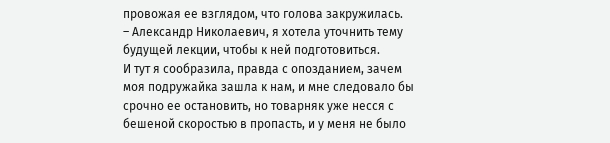провожая ее взглядом, что голова закружилась.
– Александр Николаевич, я хотела уточнить тему будущей лекции, чтобы к ней подготовиться.
И тут я сообразила, правда с опозданием, зачем моя подружайка зашла к нам, и мне следовало бы срочно ее остановить, но товарняк уже несся с бешеной скоростью в пропасть, и у меня не было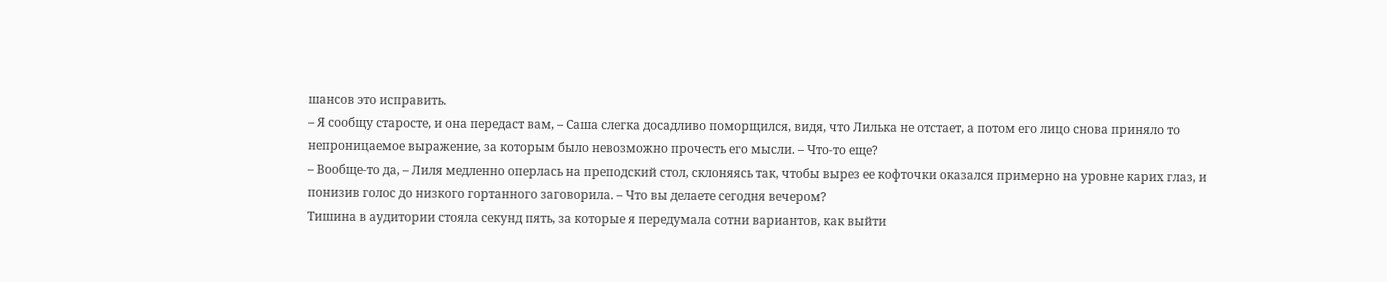шансов это исправить.
– Я сообщу старосте, и она передаст вам, – Саша слегка досадливо поморщился, видя, что Лилька не отстает, а потом его лицо снова приняло то непроницаемое выражение, за которым было невозможно прочесть его мысли. – Что-то еще?
– Вообще-то да, – Лиля медленно оперлась на преподский стол, склоняясь так, чтобы вырез ее кофточки оказался примерно на уровне карих глаз, и понизив голос до низкого гортанного заговорила. – Что вы делаете сегодня вечером?
Тишина в аудитории стояла секунд пять, за которые я передумала сотни вариантов, как выйти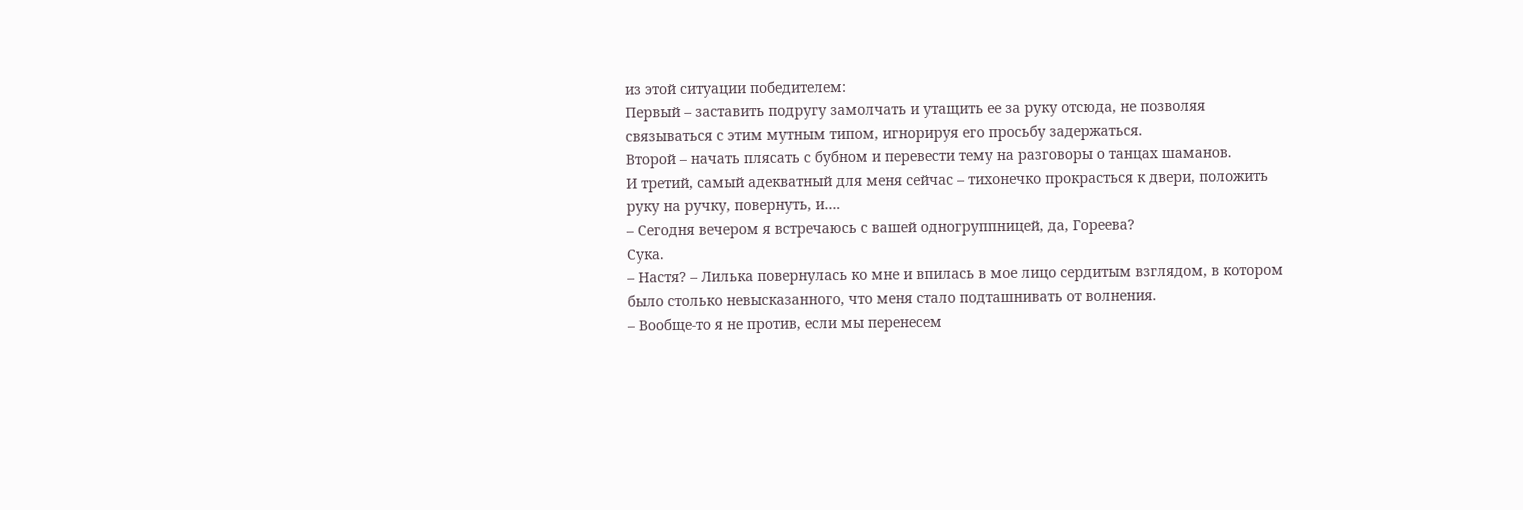из этой ситуации победителем:
Первый – заставить подругу замолчать и утащить ее за руку отсюда, не позволяя связываться с этим мутным типом, игнорируя его просьбу задержаться.
Второй – начать плясать с бубном и перевести тему на разговоры о танцах шаманов.
И третий, самый адекватный для меня сейчас – тихонечко прокрасться к двери, положить руку на ручку, повернуть, и….
– Сегодня вечером я встречаюсь с вашей одногруппницей, да, Гореева?
Сука.
– Настя? – Лилька повернулась ко мне и впилась в мое лицо сердитым взглядом, в котором было столько невысказанного, что меня стало подташнивать от волнения.
– Вообще-то я не против, если мы перенесем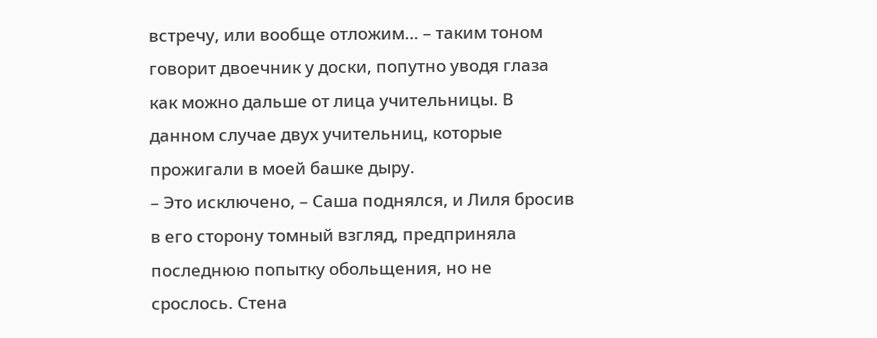встречу, или вообще отложим… – таким тоном говорит двоечник у доски, попутно уводя глаза как можно дальше от лица учительницы. В данном случае двух учительниц, которые прожигали в моей башке дыру.
– Это исключено, – Саша поднялся, и Лиля бросив в его сторону томный взгляд, предприняла последнюю попытку обольщения, но не срослось. Стена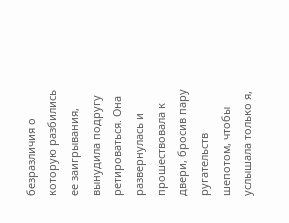безразличия о которую разбились ее заигрывания, вынудила подругу ретироваться. Она развернулась и прошествовала к двери, бросив пару ругательств шепотом, чтобы услышала только я,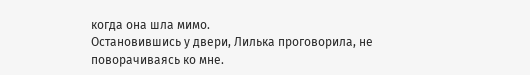когда она шла мимо.
Остановившись у двери, Лилька проговорила, не поворачиваясь ко мне.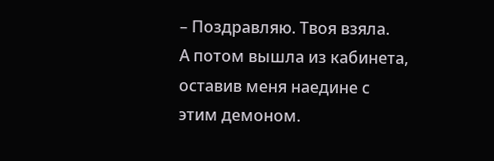– Поздравляю. Твоя взяла.
А потом вышла из кабинета, оставив меня наедине с этим демоном.